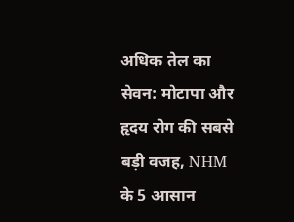अधिक तेल का सेवन: मोटापा और हृदय रोग की सबसे बड़ी वजह, NHM के 5 आसान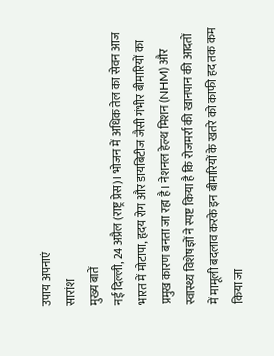उपाय अपनाएं
सारांश
मुख्य बातें
नई दिल्ली, 24 अप्रैल (राष्ट्र प्रेस)। भोजन में अधिक तेल का सेवन आज भारत में मोटापा, हृदय रोग और डायबिटीज जैसी गंभीर बीमारियों का प्रमुख कारण बनता जा रहा है। नेशनल हेल्थ मिशन (NHM) और स्वास्थ्य विशेषज्ञों ने स्पष्ट किया है कि रोजमर्रा की खानपान की आदतों में मामूली बदलाव करके इन बीमारियों के खतरे को काफी हद तक कम किया जा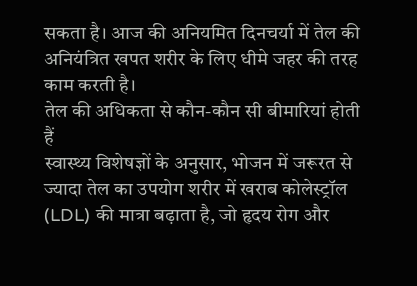सकता है। आज की अनियमित दिनचर्या में तेल की अनियंत्रित खपत शरीर के लिए धीमे जहर की तरह काम करती है।
तेल की अधिकता से कौन-कौन सी बीमारियां होती हैं
स्वास्थ्य विशेषज्ञों के अनुसार, भोजन में जरूरत से ज्यादा तेल का उपयोग शरीर में खराब कोलेस्ट्रॉल (LDL) की मात्रा बढ़ाता है, जो हृदय रोग और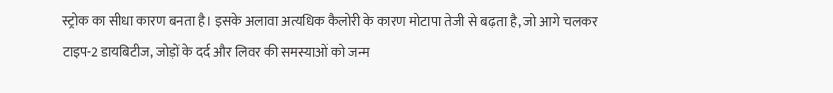स्ट्रोक का सीधा कारण बनता है। इसके अलावा अत्यधिक कैलोरी के कारण मोटापा तेजी से बढ़ता है, जो आगे चलकर टाइप-2 डायबिटीज, जोड़ों के दर्द और लिवर की समस्याओं को जन्म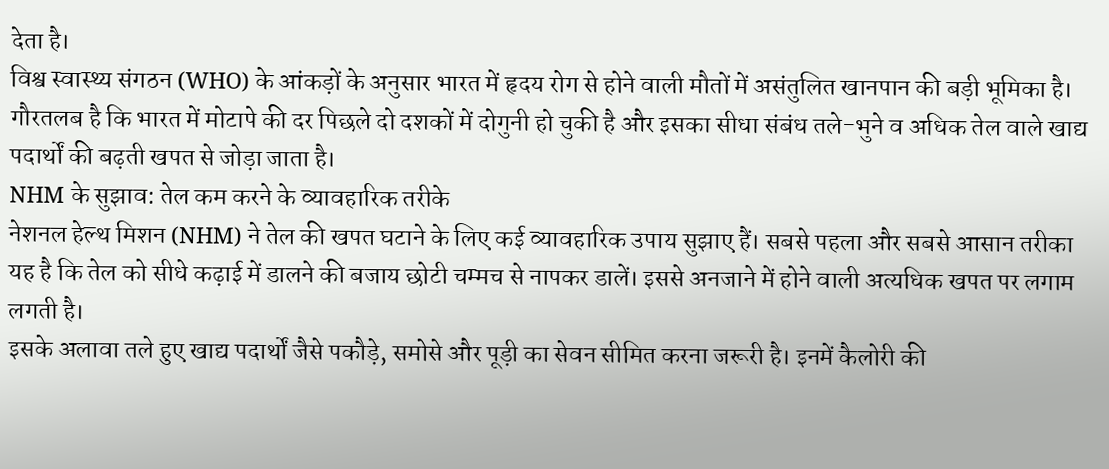देता है।
विश्व स्वास्थ्य संगठन (WHO) के आंकड़ों के अनुसार भारत में हृदय रोग से होने वाली मौतों में असंतुलित खानपान की बड़ी भूमिका है। गौरतलब है कि भारत में मोटापे की दर पिछले दो दशकों में दोगुनी हो चुकी है और इसका सीधा संबंध तले-भुने व अधिक तेल वाले खाद्य पदार्थों की बढ़ती खपत से जोड़ा जाता है।
NHM के सुझाव: तेल कम करने के व्यावहारिक तरीके
नेशनल हेल्थ मिशन (NHM) ने तेल की खपत घटाने के लिए कई व्यावहारिक उपाय सुझाए हैं। सबसे पहला और सबसे आसान तरीका यह है कि तेल को सीधे कढ़ाई में डालने की बजाय छोटी चम्मच से नापकर डालें। इससे अनजाने में होने वाली अत्यधिक खपत पर लगाम लगती है।
इसके अलावा तले हुए खाद्य पदार्थों जैसे पकौड़े, समोसे और पूड़ी का सेवन सीमित करना जरूरी है। इनमें कैलोरी की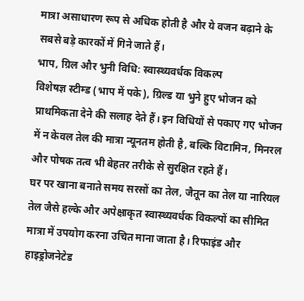मात्रा असाधारण रूप से अधिक होती है और ये वजन बढ़ाने के सबसे बड़े कारकों में गिने जाते हैं।
भाप, ग्रिल और भुनी विधि: स्वास्थ्यवर्धक विकल्प
विशेषज्ञ स्टीम्ड (भाप में पके), ग्रिल्ड या भुने हुए भोजन को प्राथमिकता देने की सलाह देते हैं। इन विधियों से पकाए गए भोजन में न केवल तेल की मात्रा न्यूनतम होती है, बल्कि विटामिन, मिनरल और पोषक तत्व भी बेहतर तरीके से सुरक्षित रहते हैं।
घर पर खाना बनाते समय सरसों का तेल, जैतून का तेल या नारियल तेल जैसे हल्के और अपेक्षाकृत स्वास्थ्यवर्धक विकल्पों का सीमित मात्रा में उपयोग करना उचित माना जाता है। रिफाइंड और हाइड्रोजनेटेड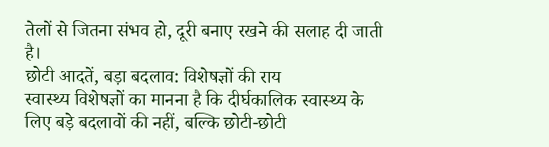तेलों से जितना संभव हो, दूरी बनाए रखने की सलाह दी जाती है।
छोटी आदतें, बड़ा बदलाव: विशेषज्ञों की राय
स्वास्थ्य विशेषज्ञों का मानना है कि दीर्घकालिक स्वास्थ्य के लिए बड़े बदलावों की नहीं, बल्कि छोटी-छोटी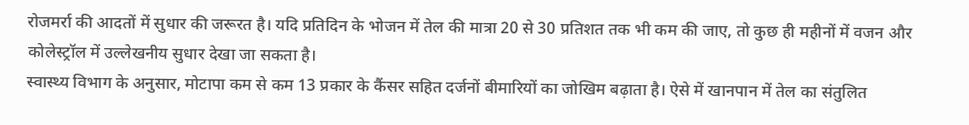रोजमर्रा की आदतों में सुधार की जरूरत है। यदि प्रतिदिन के भोजन में तेल की मात्रा 20 से 30 प्रतिशत तक भी कम की जाए, तो कुछ ही महीनों में वजन और कोलेस्ट्रॉल में उल्लेखनीय सुधार देखा जा सकता है।
स्वास्थ्य विभाग के अनुसार, मोटापा कम से कम 13 प्रकार के कैंसर सहित दर्जनों बीमारियों का जोखिम बढ़ाता है। ऐसे में खानपान में तेल का संतुलित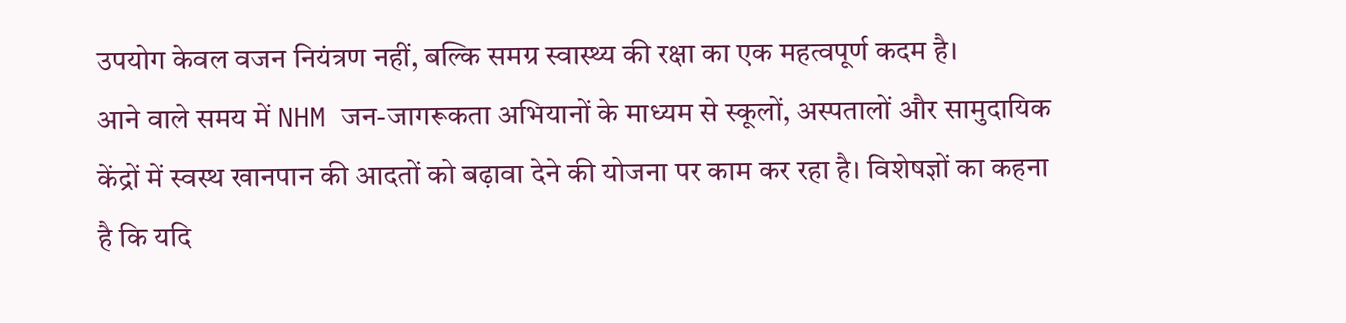उपयोग केवल वजन नियंत्रण नहीं, बल्कि समग्र स्वास्थ्य की रक्षा का एक महत्वपूर्ण कदम है।
आने वाले समय में NHM जन-जागरूकता अभियानों के माध्यम से स्कूलों, अस्पतालों और सामुदायिक केंद्रों में स्वस्थ खानपान की आदतों को बढ़ावा देने की योजना पर काम कर रहा है। विशेषज्ञों का कहना है कि यदि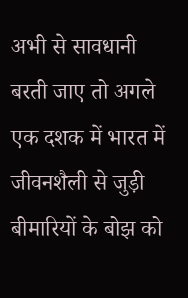अभी से सावधानी बरती जाए तो अगले एक दशक में भारत में जीवनशैली से जुड़ी बीमारियों के बोझ को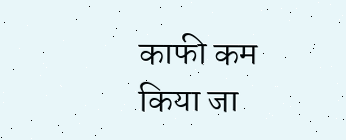काफी कम किया जा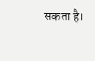सकता है।